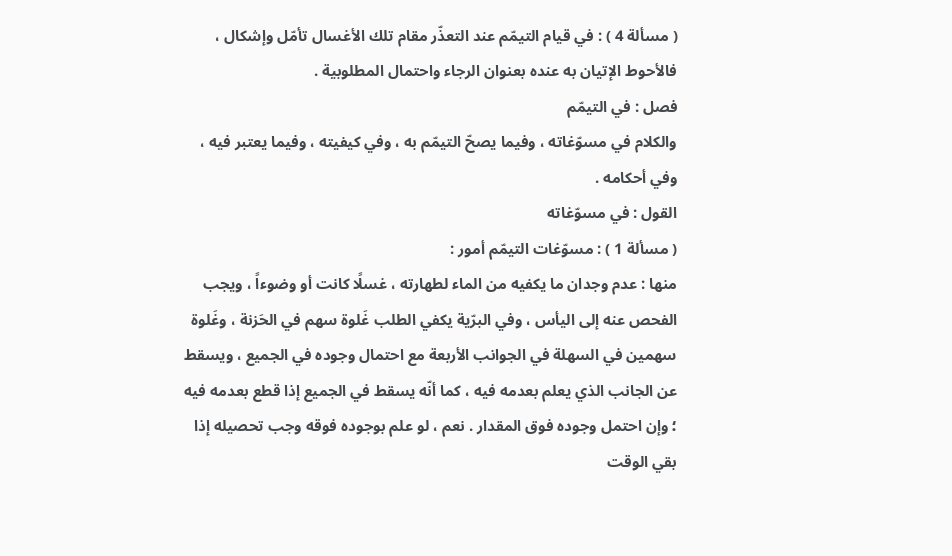( مسألة 4 ) : في قيام التيمّم عند التعذّر مقام تلك الأغسال تأمّل وإشكال ، فالأحوط الإتيان به عنده بعنوان الرجاء واحتمال المطلوبية .
فصل : في التيمّم
والكلام في مسوّغاته ، وفيما يصحّ التيمّم به ، وفي كيفيته ، وفيما يعتبر فيه ، وفي أحكامه .
القول : في مسوّغاته
( مسألة 1 ) : مسوّغات التيمّم أمور :
منها : عدم وجدان ما يكفيه من الماء لطهارته ، غسلًا كانت أو وضوءاً ، ويجب الفحص عنه إلى اليأس ، وفي البرّية يكفي الطلب غَلوة سهم في الحَزنة ، وغَلوة سهمين في السهلة في الجوانب الأربعة مع احتمال وجوده في الجميع ، ويسقط عن الجانب الذي يعلم بعدمه فيه ، كما أنّه يسقط في الجميع إذا قطع بعدمه فيه ؛ وإن احتمل وجوده فوق المقدار . نعم ، لو علم بوجوده فوقه وجب تحصيله إذا بقي الوقت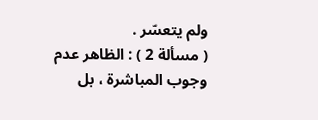ولم يتعسّر .
( مسألة 2 ) : الظاهر عدم وجوب المباشرة ، بل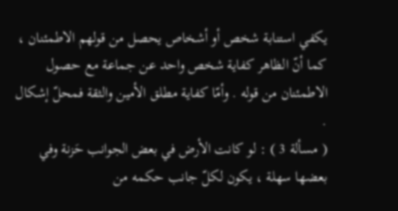يكفي استنابة شخص أو أشخاص يحصل من قولهم الاطمئنان ، كما أنّ الظاهر كفاية شخص واحد عن جماعة مع حصول الاطمئنان من قوله . وأمّا كفاية مطلق الأمين والثقة فمحلّ إشكال .
( مسألة 3 ) : لو كانت الأرض في بعض الجوانب حَزنة وفي بعضها سهلة ، يكون لكلّ جانب حكمه من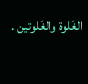الغَلوة والغَلوتين .